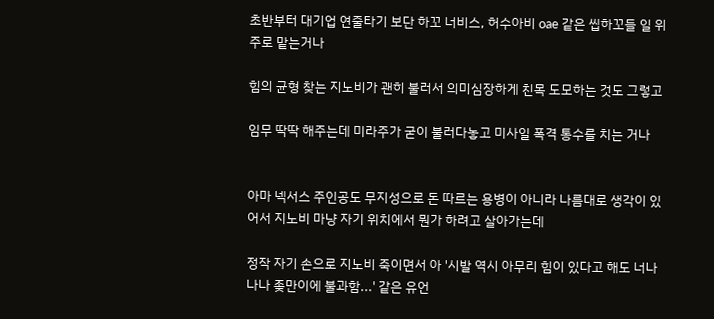초반부터 대기업 연줄타기 보단 하꼬 너비스, 허수아비 oae 같은 씹하꼬들 일 위주로 맡는거나

힘의 균형 찾는 지노비가 괜히 불러서 의미심장하게 친목 도모하는 것도 그렇고

임무 딱딱 해주는데 미라주가 굳이 불러다놓고 미사일 폭격 통수를 치는 거나


아마 넥서스 주인공도 무지성으로 돈 따르는 용병이 아니라 나름대로 생각이 있어서 지노비 마냥 자기 위치에서 뭔가 하려고 살아가는데

정작 자기 손으로 지노비 죽이면서 아 '시발 역시 아무리 힘이 있다고 해도 너나 나나 좆만이에 불과함...' 같은 유언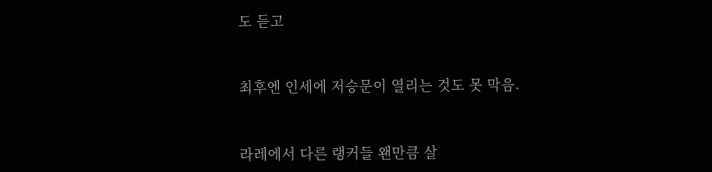도 듣고


최후엔 인세에 저승문이 열리는 것도 못 막음.


라레에서 다른 랭커들 왠만큼 살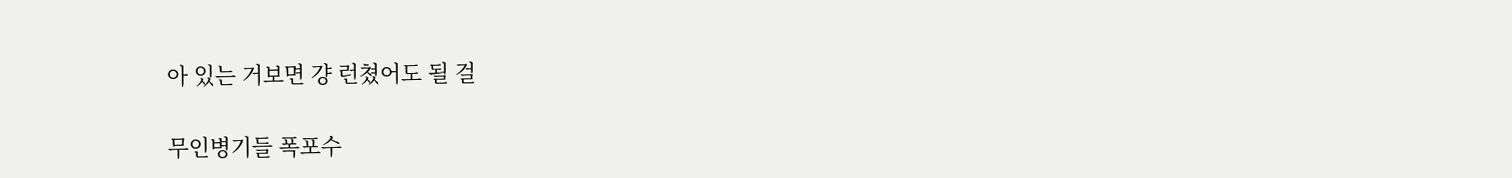아 있는 거보면 걍 런쳤어도 될 걸

무인병기들 폭포수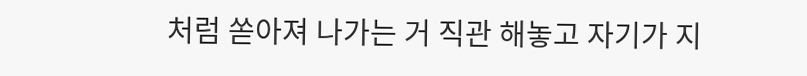처럼 쏟아져 나가는 거 직관 해놓고 자기가 지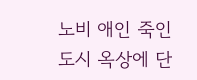노비 애인 죽인 도시 옥상에 단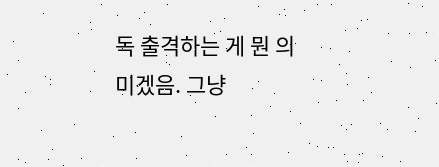독 출격하는 게 뭔 의미겠음. 그냥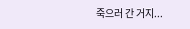죽으러 간 거지...